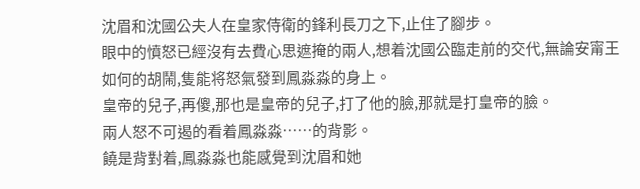沈眉和沈國公夫人在皇家侍衛的鋒利長刀之下,止住了腳步。
眼中的憤怒已經沒有去費心思遮掩的兩人,想着沈國公臨走前的交代,無論安甯王如何的胡鬧,隻能将怒氣發到鳳淼淼的身上。
皇帝的兒子,再傻,那也是皇帝的兒子,打了他的臉,那就是打皇帝的臉。
兩人怒不可遏的看着鳳淼淼……的背影。
饒是背對着,鳳淼淼也能感覺到沈眉和她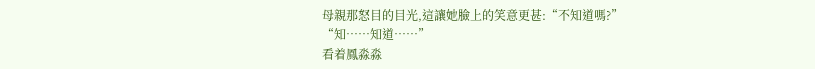母親那怒目的目光,這讓她臉上的笑意更甚:“不知道嗎?”
“知……知道……”
看着鳳淼淼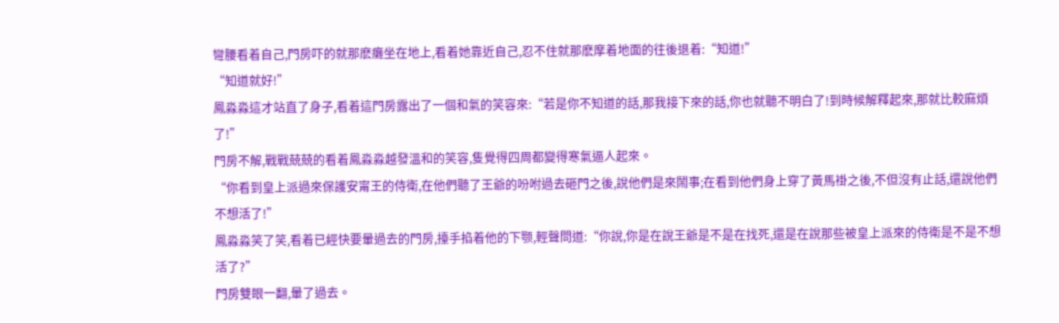彎腰看着自己,門房吓的就那麽癱坐在地上,看着她靠近自己,忍不住就那麽摩着地面的往後退着:“知道!”
“知道就好!”
鳳淼淼這才站直了身子,看着這門房露出了一個和氣的笑容來:“若是你不知道的話,那我接下來的話,你也就聽不明白了!到時候解釋起來,那就比較麻煩了!”
門房不解,戰戰兢兢的看着鳳淼淼越發溫和的笑容,隻覺得四周都變得寒氣逼人起來。
“你看到皇上派過來保護安甯王的侍衛,在他們聽了王爺的吩咐過去砸門之後,說他們是來鬧事;在看到他們身上穿了黃馬褂之後,不但沒有止話,還說他們不想活了!”
鳳淼淼笑了笑,看着已經快要暈過去的門房,擡手掐着他的下颚,輕聲問道:“你說,你是在說王爺是不是在找死,還是在說那些被皇上派來的侍衛是不是不想活了?”
門房雙眼一翻,暈了過去。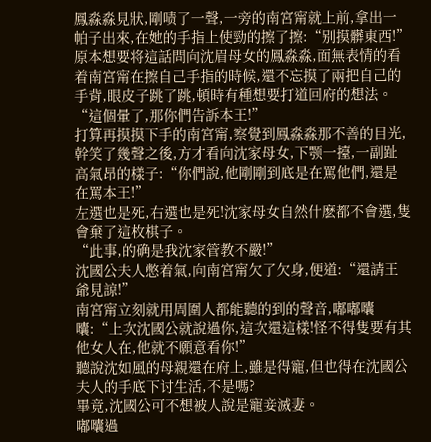鳳淼淼見狀,剛啧了一聲,一旁的南宮甯就上前,拿出一帕子出來,在她的手指上使勁的擦了擦:“别摸髒東西!”
原本想要将這話問向沈眉母女的鳳淼淼,面無表情的看着南宮甯在擦自己手指的時候,還不忘摸了兩把自己的手背,眼皮子跳了跳,頓時有種想要打道回府的想法。
“這個暈了,那你們告訴本王!”
打算再摸摸下手的南宮甯,察覺到鳳淼淼那不善的目光,幹笑了幾聲之後,方才看向沈家母女,下颚一擡,一副趾高氣昂的樣子:“你們說,他剛剛到底是在罵他們,還是在罵本王!”
左選也是死,右選也是死!沈家母女自然什麽都不會選,隻會棄了這枚棋子。
“此事,的确是我沈家管教不嚴!”
沈國公夫人憋着氣,向南宮甯欠了欠身,便道:“還請王爺見諒!”
南宮甯立刻就用周圍人都能聽的到的聲音,嘟嘟囔囔:“上次沈國公就說過你,這次還這樣!怪不得隻要有其他女人在,他就不願意看你!”
聽說沈如風的母親還在府上,雖是得寵,但也得在沈國公夫人的手底下讨生活,不是嗎?
畢竟,沈國公可不想被人說是寵妾滅妻。
嘟囔過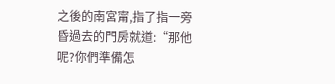之後的南宮甯,指了指一旁昏過去的門房就道:“那他呢?你們準備怎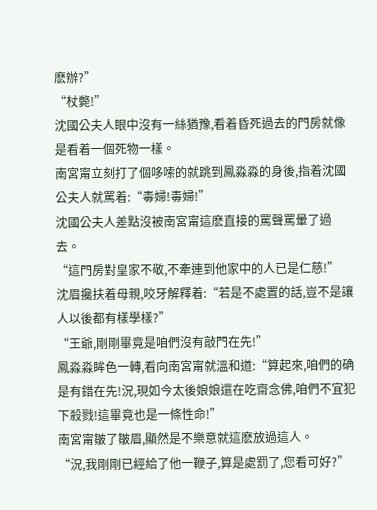麽辦?”
“杖斃!”
沈國公夫人眼中沒有一絲猶豫,看着昏死過去的門房就像是看着一個死物一樣。
南宮甯立刻打了個哆嗦的就跳到鳳淼淼的身後,指着沈國公夫人就罵着:“毒婦!毒婦!”
沈國公夫人差點沒被南宮甯這麽直接的罵聲罵暈了過去。
“這門房對皇家不敬,不牽連到他家中的人已是仁慈!”
沈眉攙扶着母親,咬牙解釋着:“若是不處置的話,豈不是讓人以後都有樣學樣?”
“王爺,剛剛畢竟是咱們沒有敲門在先!”
鳳淼淼眸色一轉,看向南宮甯就溫和道:“算起來,咱們的确是有錯在先!況,現如今太後娘娘還在吃齋念佛,咱們不宜犯下殺戮!這畢竟也是一條性命!”
南宮甯皺了皺眉,顯然是不樂意就這麽放過這人。
“況,我剛剛已經給了他一鞭子,算是處罰了,您看可好?”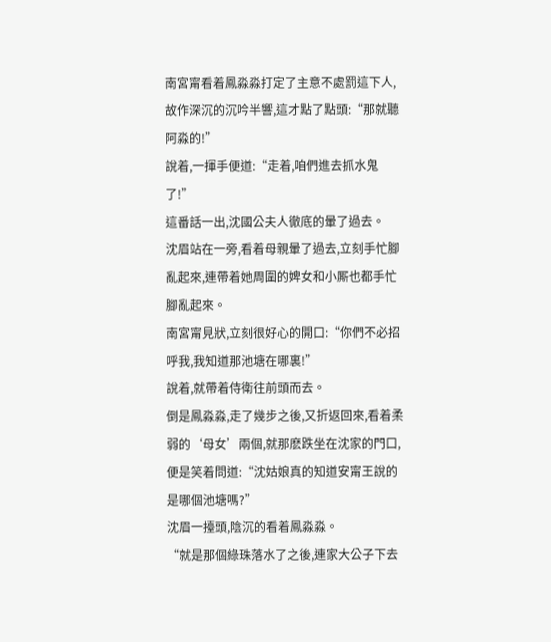南宮甯看着鳳淼淼打定了主意不處罰這下人,故作深沉的沉吟半響,這才點了點頭:“那就聽阿淼的!”
說着,一揮手便道:“走着,咱們進去抓水鬼了!”
這番話一出,沈國公夫人徹底的暈了過去。
沈眉站在一旁,看着母親暈了過去,立刻手忙腳亂起來,連帶着她周圍的婢女和小厮也都手忙腳亂起來。
南宮甯見狀,立刻很好心的開口:“你們不必招呼我,我知道那池塘在哪裏!”
說着,就帶着侍衛往前頭而去。
倒是鳳淼淼,走了幾步之後,又折返回來,看着柔弱的‘母女’兩個,就那麽跌坐在沈家的門口,便是笑着問道:“沈姑娘真的知道安甯王說的是哪個池塘嗎?”
沈眉一擡頭,陰沉的看着鳳淼淼。
“就是那個綠珠落水了之後,連家大公子下去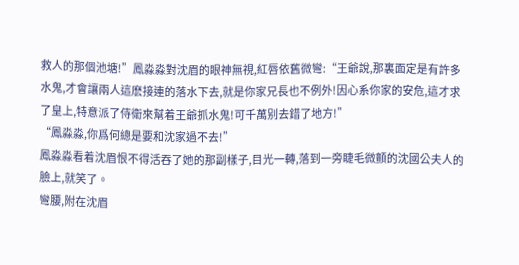救人的那個池塘!”鳳淼淼對沈眉的眼神無視,紅唇依舊微彎:“王爺說,那裏面定是有許多水鬼,才會讓兩人這麽接連的落水下去,就是你家兄長也不例外!因心系你家的安危,這才求了皇上,特意派了侍衛來幫着王爺抓水鬼!可千萬别去錯了地方!”
“鳳淼淼,你爲何總是要和沈家過不去!”
鳳淼淼看着沈眉恨不得活吞了她的那副樣子,目光一轉,落到一旁睫毛微顫的沈國公夫人的臉上,就笑了。
彎腰,附在沈眉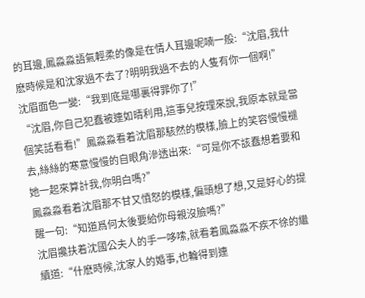的耳邊,鳳淼淼語氣輕柔的像是在情人耳邊呢喃一般:“沈眉,我什麽時候是和沈家過不去了?明明我過不去的人隻有你一個啊!”
沈眉面色一變:“我到底是哪裏得罪你了!”
“沈眉,你自己犯蠢被連如晴利用,這事兒按理來說,我原本就是當個笑話看看!”鳳淼淼看着沈眉那駭然的模樣,臉上的笑容慢慢褪去,絲絲的寒意慢慢的自眼角滲透出來:“可是你不該蠢想着要和她一起來算計我,你明白嗎?”
鳳淼淼看着沈眉那不甘又憤怒的模樣,偏頭想了想,又是好心的提醒一句:“知道爲何太後要給你母親沒臉嗎?”
沈眉攙扶着沈國公夫人的手一哆嗦,就看着鳳淼淼不疾不徐的繼續道:“什麽時候,沈家人的婚事,也輪得到連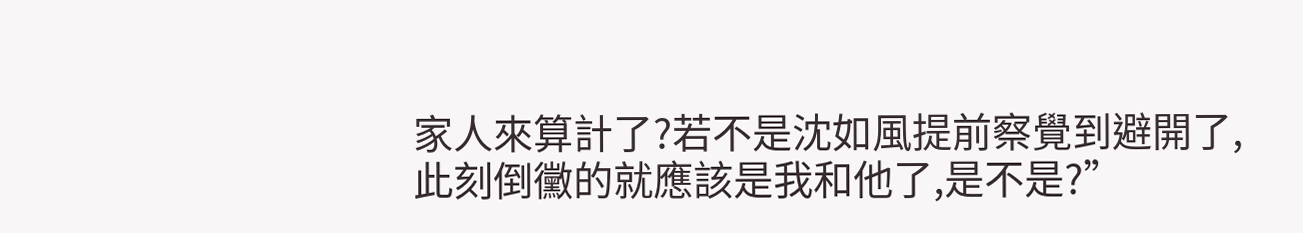家人來算計了?若不是沈如風提前察覺到避開了,此刻倒黴的就應該是我和他了,是不是?”